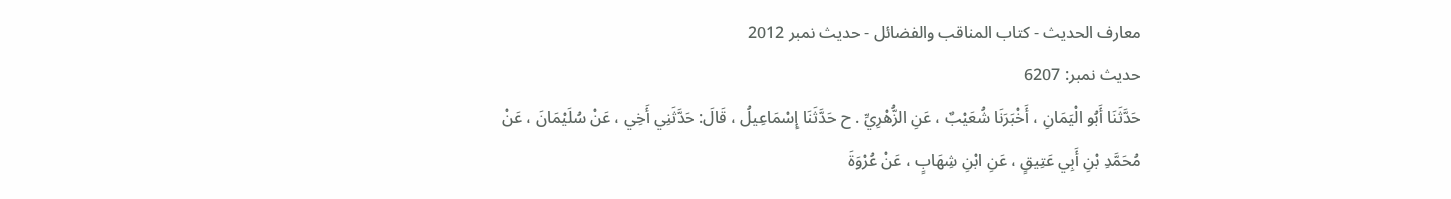معارف الحدیث - کتاب المناقب والفضائل - حدیث نمبر 2012
حدیث نمبر: 6207
حَدَّثَنَا أَبُو الْيَمَانِ ، أَخْبَرَنَا شُعَيْبٌ ، عَنِ الزُّهْرِيِّ . ح حَدَّثَنَا إِسْمَاعِيلُ ، قَالَ: حَدَّثَنِي أَخِي ، عَنْ سُلَيْمَانَ ، عَنْ مُحَمَّدِ بْنِ أَبِي عَتِيقٍ ، عَنِ ابْنِ شِهَابٍ ، عَنْ عُرْوَةَ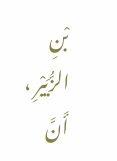بْنِ الزُّبَيْرِ ، أَنَّ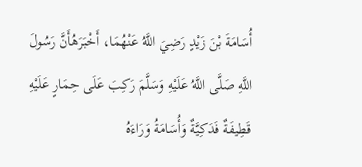أُسَامَةَ بْنَ زَيْدٍ رَضِيَ اللَّهُ عَنْهُمَا، أَخْبَرَهُأَنَّ رَسُولَ اللَّهِ صَلَّى اللَّهُ عَلَيْهِ وَسَلَّمَ رَكِبَ عَلَى حِمَارٍ عَلَيْهِ قَطِيفَةٌ فَدَكِيَّةٌ وَأُسَامَةُ وَرَاءَهُ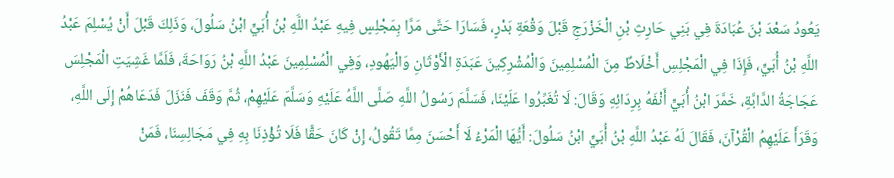يَعُودُ سَعْدَ بْنَ عُبَادَةَ فِي بَنِي حَارِثِ بْنِ الْخَزْرَجِ قَبْلَ وَقْعَةِ بَدْرٍ، فَسَارَا حَتَّى مَرَّا بِمَجْلِسٍ فِيهِ عَبْدُ اللَّهِ بْنُ أُبَيٍّ ابْنُ سَلُولَ، وَذَلِكَ قَبْلَ أَنْ يُسْلِمَ عَبْدُ اللَّهِ بْنُ أُبَيٍّ، فَإِذَا فِي الْمَجْلِسِ أَخْلَاطٌ مِنَ الْمُسْلِمِينَ وَالْمُشْرِكِينَ عَبَدَةِ الْأَوْثَانِ وَالْيَهُودِ، وَفِي الْمُسْلِمِينَ عَبْدُ اللَّهِ بْنُ رَوَاحَةَ، فَلَمَّا غَشِيَتِ الْمَجْلِسَ عَجَاجَةُ الدَّابَّةِ، خَمَّرَ ابْنُ أُبَيٍّ أَنْفَهُ بِرِدَائِهِ وَقَالَ: لَا تُغَبِّرُوا عَلَيْنَا، فَسَلَّمَ رَسُولُ اللَّهِ صَلَّى اللَّهُ عَلَيْهِ وَسَلَّمَ عَلَيْهِمْ، ثُمَّ وَقَفَ فَنَزَلَ فَدَعَاهُمْ إِلَى اللَّهِ، وَقَرَأَ عَلَيْهِمُ الْقُرْآنَ، فَقَالَ لَهُ عَبْدُ اللَّهِ بْنُ أُبَيٍّ ابْنُ سَلُولَ: أَيُّهَا الْمَرْءُ لَا أَحْسَنَ مِمَّا تَقُولُ، إِنْ كَانَ حَقًّا فَلَا تُؤْذِنَا بِهِ فِي مَجَالِسِنَا، فَمَنْ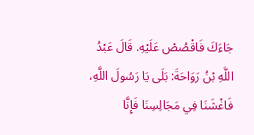جَاءَكَ فَاقْصُصْ عَلَيْهِ. قَالَ عَبْدُ اللَّهِ بْنُ رَوَاحَةَ: بَلَى يَا رَسُولَ اللَّهِ، فَاغْشَنَا فِي مَجَالِسِنَا فَإِنَّا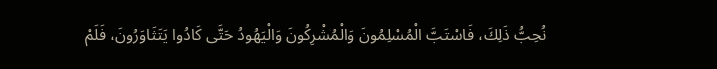نُحِبُّ ذَلِكَ، فَاسْتَبَّ الْمُسْلِمُونَ وَالْمُشْرِكُونَ وَالْيَهُودُ حَتَّى كَادُوا يَتَثَاوَرُونَ، فَلَمْ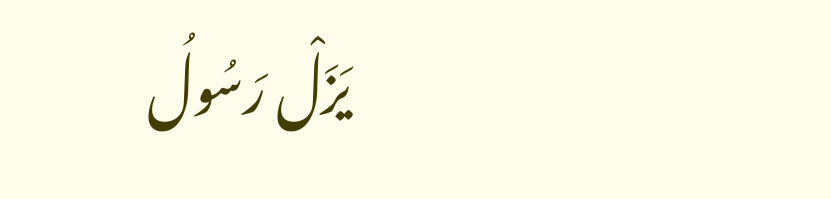يَزَلْ رَسُولُ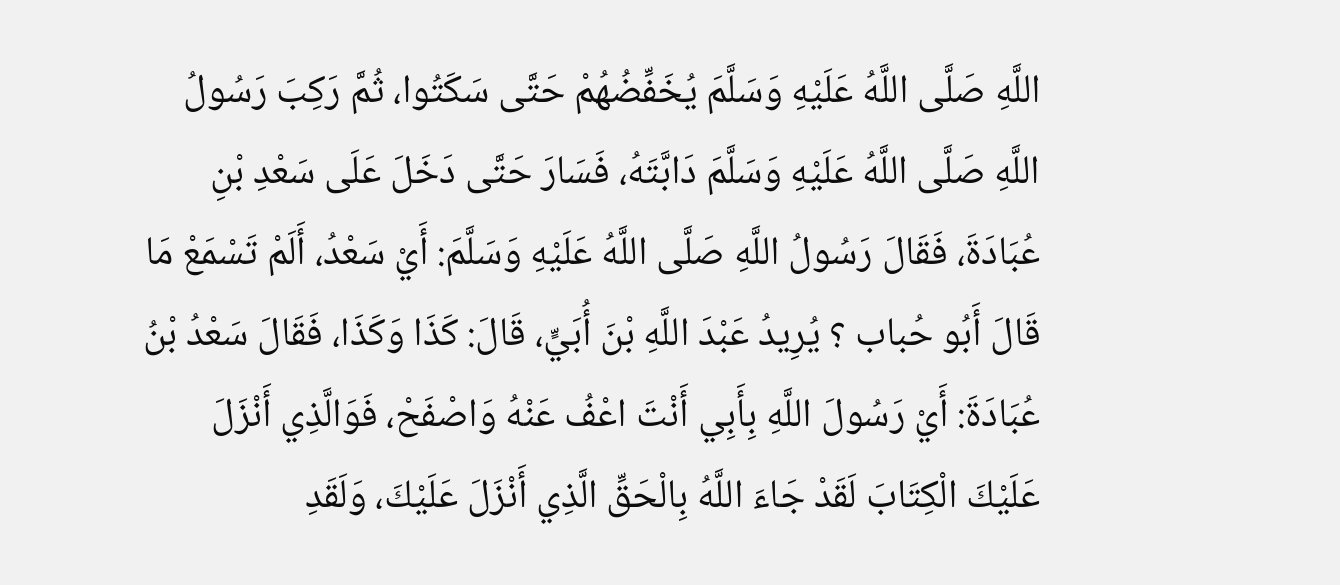اللَّهِ صَلَّى اللَّهُ عَلَيْهِ وَسَلَّمَ يُخَفِّضُهُمْ حَتَّى سَكَتُوا، ثُمَّ رَكِبَ رَسُولُ اللَّهِ صَلَّى اللَّهُ عَلَيْهِ وَسَلَّمَ دَابَّتَهُ، فَسَارَ حَتَّى دَخَلَ عَلَى سَعْدِ بْنِ عُبَادَةَ، فَقَالَ رَسُولُ اللَّهِ صَلَّى اللَّهُ عَلَيْهِ وَسَلَّمَ: أَيْ سَعْدُ، أَلَمْ تَسْمَعْ مَا قَالَ أَبُو حُباب ؟ يُرِيدُ عَبْدَ اللَّهِ بْنَ أُبَيٍّ، قَالَ: كَذَا وَكَذَا، فَقَالَ سَعْدُ بْنُ عُبَادَةَ: أَيْ رَسُولَ اللَّهِ بِأَبِي أَنْتَ اعْفُ عَنْهُ وَاصْفَحْ، فَوَالَّذِي أَنْزَلَ عَلَيْكَ الْكِتَابَ لَقَدْ جَاءَ اللَّهُ بِالْحَقِّ الَّذِي أَنْزَلَ عَلَيْكَ، وَلَقَدِ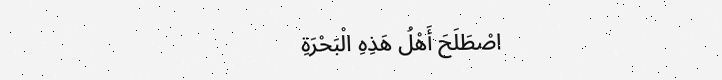اصْطَلَحَ أَهْلُ هَذِهِ الْبَحْرَةِ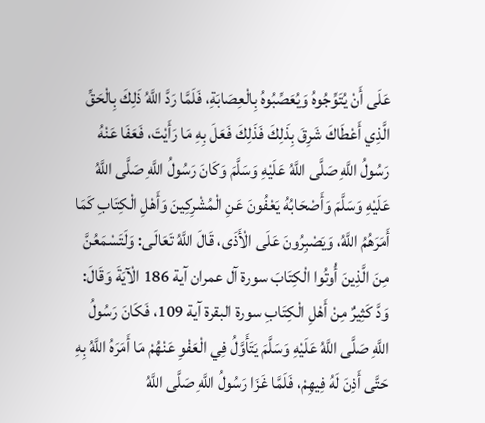عَلَى أَنْ يُتَوِّجُوهُ وَيُعَصِّبُوهُ بِالْعِصَابَةِ، فَلَمَّا رَدَّ اللَّهُ ذَلِكَ بِالْحَقِّ الَّذِي أَعْطَاكَ شَرِقَ بِذَلِكَ فَذَلِكَ فَعَلَ بِهِ مَا رَأَيْتَ، فَعَفَا عَنْهُ رَسُولُ اللَّهِ صَلَّى اللَّهُ عَلَيْهِ وَسَلَّمَ وَكَانَ رَسُولُ اللَّهِ صَلَّى اللَّهُ عَلَيْهِ وَسَلَّمَ وَأَصْحَابُهُ يَعْفُونَ عَنِ الْمُشْرِكِينَ وَأَهْلِ الْكِتَابِ كَمَا أَمَرَهُمُ اللَّهُ، وَيَصْبِرُونَ عَلَى الْأَذَى، قَالَ اللَّهُ تَعَالَى: وَلَتَسْمَعُنَّ مِنَ الَّذِينَ أُوتُوا الْكِتَابَ سورة آل عمران آية 186 الْآيَةَ وَقَالَ: وَدَّ كَثِيرٌ مِنْ أَهْلِ الْكِتَابِ سورة البقرة آية 109، فَكَانَ رَسُولُ اللَّهِ صَلَّى اللَّهُ عَلَيْهِ وَسَلَّمَ يَتَأَوَّلُ فِي الْعَفْوِ عَنْهُمْ مَا أَمَرَهُ اللَّهُ بِهِ حَتَّى أَذِنَ لَهُ فِيهِمْ، فَلَمَّا غَزَا رَسُولُ اللَّهِ صَلَّى اللَّهُ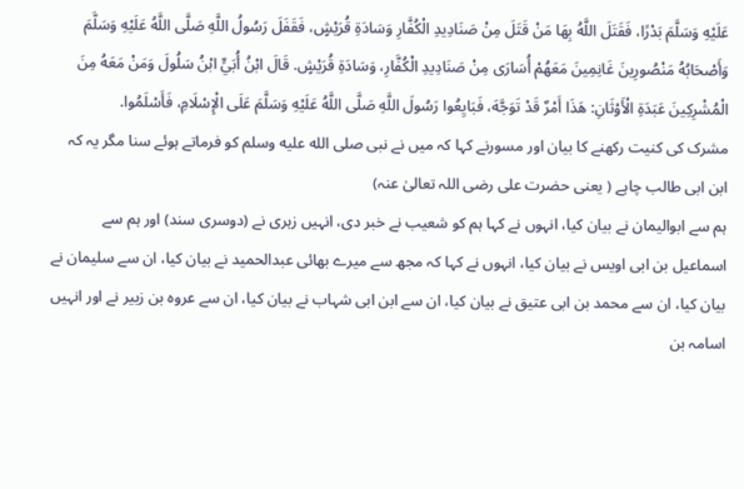عَلَيْهِ وَسَلَّمَ بَدْرًا، فَقَتَلَ اللَّهُ بِهَا مَنْ قَتَلَ مِنْ صَنَادِيدِ الْكُفَّارِ وَسَادَةِ قُرَيْشٍ، فَقَفَلَ رَسُولُ اللَّهِ صَلَّى اللَّهُ عَلَيْهِ وَسَلَّمَ وَأَصْحَابُهُ مَنْصُورِينَ غَانِمِينَ مَعَهُمْ أُسَارَى مِنْ صَنَادِيدِ الْكُفَّارِ، وَسَادَةِ قُرَيْشٍ. قَالَ ابْنُ أُبَيٍّ ابْنُ سَلُولَ وَمَنْ مَعَهُ مِنَ الْمُشْرِكِينَ عَبَدَةِ الْأَوْثَانِ: هَذَا أَمْرٌ قَدْ تَوَجَّهَ، فَبَايِعُوا رَسُولَ اللَّهِ صَلَّى اللَّهُ عَلَيْهِ وَسَلَّمَ عَلَى الْإِسْلَامِ، فَأَسْلَمُوا.
مشرک کی کنیت رکھنے کا بیان اور مسورنے کہا کہ میں نے نبی صلى الله عليه وسلم کو فرماتے ہوئے سنا مگر یہ کہ ابن ابی طالب چاہے ( یعنی حضرت علی رضی اللہ تعالیٰ عنہ)
ہم سے ابوالیمان نے بیان کیا، انہوں نے کہا ہم کو شعیب نے خبر دی، انہیں زہری نے (دوسری سند) اور ہم سے اسماعیل بن ابی اویس نے بیان کیا، انہوں نے کہا کہ مجھ سے میرے بھائی عبدالحمید نے بیان کیا، ان سے سلیمان نے بیان کیا، ان سے محمد بن ابی عتیق نے بیان کیا، ان سے ابن ابی شہاب نے بیان کیا، ان سے عروہ بن زبیر نے اور انہیں اسامہ بن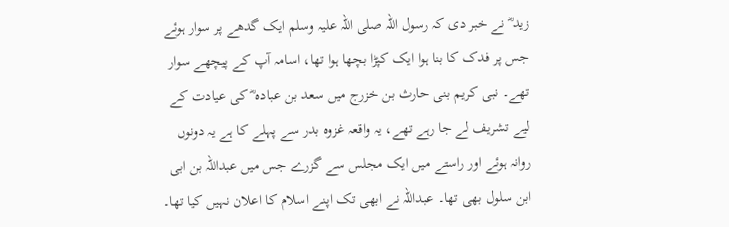زید ؓ نے خبر دی کہ رسول اللہ صلی اللہ علیہ وسلم ایک گدھے پر سوار ہوئے جس پر فدک کا بنا ہوا ایک کپڑا بچھا ہوا تھا، اسامہ آپ کے پیچھے سوار تھے۔ نبی کریم بنی حارث بن خزرج میں سعد بن عبادہ ؓ کی عیادت کے لیے تشریف لے جا رہے تھے، یہ واقعہ غزوہ بدر سے پہلے کا ہے یہ دونوں روانہ ہوئے اور راستے میں ایک مجلس سے گزرے جس میں عبداللہ بن ابی ابن سلول بھی تھا۔ عبداللہ نے ابھی تک اپنے اسلام کا اعلان نہیں کیا تھا۔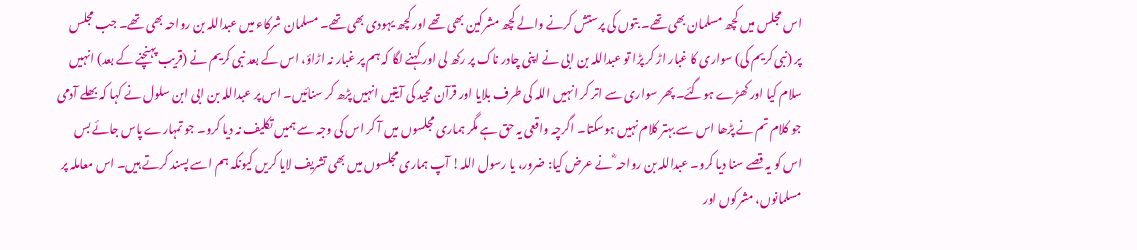اس مجلس میں کچھ مسلمان بھی تھے۔ بتوں کی پرستش کرنے والے کچھ مشرکین بھی تھے اور کچھ یہودی بھی تھے۔ مسلمان شرکاء میں عبداللہ بن رواحہ بھی تھے۔ جب مجلس پر (نبی کریم کی) سواری کا غبار اڑ کر پڑا تو عبداللہ بن ابی نے اپنی چادر ناک پر رکھ لی اور کہنے لگا کہ ہم پر غبار نہ اڑاؤ، اس کے بعد نبی کریم نے (قریب پہنچنے کے بعد) انہیں سلام کیا اور کھڑے ہوگئے۔ پھر سواری سے اتر کر انہیں اللہ کی طرف بلایا اور قرآن مجید کی آیتیں انہیں پڑھ کر سنائیں۔ اس پر عبداللہ بن ابی ابن سلول نے کہا کہ بھلے آدمی جو کلام تم نے پڑھا اس سے بہتر کلام نہیں ہوسکتا۔ اگرچہ واقعی یہ حق ہے مگر ہماری مجلسوں میں آ کر اس کی وجہ سے ہمیں تکلیف نہ دیا کرو۔ جو تمہارے پاس جائے بس اس کو یہ قصے سنا دیا کرو۔ عبداللہ بن رواحہ ؓ نے عرض کیا: ضرور، یا رسول اللہ! آپ ہماری مجلسوں میں بھی تشریف لایا کریں کیونکہ ہم اسے پسند کرتے ہیں۔ اس معاملہ پر مسلمانوں، مشرکوں اور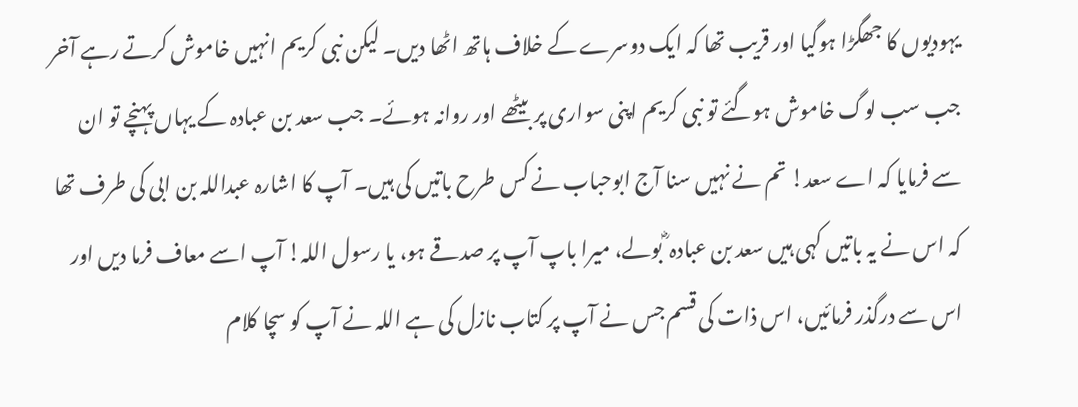یہودیوں کا جھگڑا ہوگیا اور قریب تھا کہ ایک دوسرے کے خلاف ہاتھ اٹھا دیں۔ لیکن نبی کریم انہیں خاموش کرتے رہے آخر جب سب لوگ خاموش ہوگئے تو نبی کریم اپنی سواری پر بیٹھے اور روانہ ہوئے۔ جب سعد بن عبادہ کے یہاں پہنچے تو ان سے فرمایا کہ اے سعد! تم نے نہیں سنا آج ابوحباب نے کس طرح باتیں کی ہیں۔ آپ کا اشارہ عبداللہ بن ابی کی طرف تھا کہ اس نے یہ باتیں کہی ہیں سعد بن عبادہ ؓ بولے، میرا باپ آپ پر صدقے ہو، یا رسول اللہ! آپ اسے معاف فرما دیں اور اس سے درگذر فرمائیں، اس ذات کی قسم جس نے آپ پر کتاب نازل کی ہے اللہ نے آپ کو سچا کلام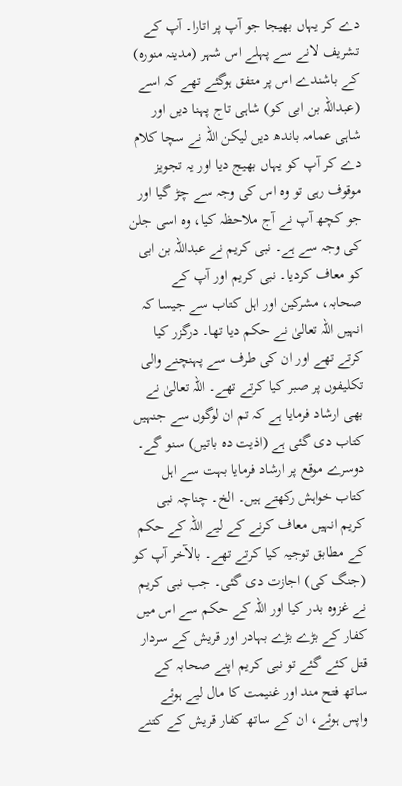دے کر یہاں بھیجا جو آپ پر اتارا۔ آپ کے تشریف لانے سے پہلے اس شہر (مدینہ منورہ) کے باشندے اس پر متفق ہوگئے تھے کہ اسے (عبداللہ بن ابی کو) شاہی تاج پہنا دیں اور شاہی عمامہ باندھ دیں لیکن اللہ نے سچا کلام دے کر آپ کو یہاں بھیج دیا اور یہ تجویز موقوف رہی تو وہ اس کی وجہ سے چڑ گیا اور جو کچھ آپ نے آج ملاحظہ کیا، وہ اسی جلن کی وجہ سے ہے۔ نبی کریم نے عبداللہ بن ابی کو معاف کردیا۔ نبی کریم اور آپ کے صحابہ، مشرکین اور اہل کتاب سے جیسا کہ انہیں اللہ تعالیٰ نے حکم دیا تھا۔ درگزر کیا کرتے تھے اور ان کی طرف سے پہنچنے والی تکلیفوں پر صبر کیا کرتے تھے۔ اللہ تعالیٰ نے بھی ارشاد فرمایا ہے کہ تم ان لوگوں سے جنہیں کتاب دی گئی ہے (اذیت دہ باتیں) سنو گے۔ دوسرے موقع پر ارشاد فرمایا بہت سے اہل کتاب خواہش رکھتے ہیں۔ الخ۔ چناچہ نبی کریم انہیں معاف کرنے کے لیے اللہ کے حکم کے مطابق توجیہ کیا کرتے تھے۔ بالآخر آپ کو (جنگ کی) اجازت دی گئی۔ جب نبی کریم نے غزوہ بدر کیا اور اللہ کے حکم سے اس میں کفار کے بڑے بڑے بہادر اور قریش کے سردار قتل کئے گئے تو نبی کریم اپنے صحابہ کے ساتھ فتح مند اور غنیمت کا مال لیے ہوئے واپس ہوئے، ان کے ساتھ کفار قریش کے کتنے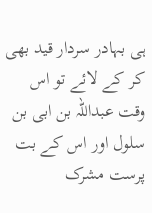ہی بہادر سردار قید بھی کر کے لائے تو اس وقت عبداللہ بن ابی بن سلول اور اس کے بت پرست مشرک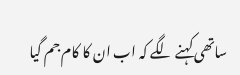ساتھی کہنے لگے کہ اب ان کا کام جم گیا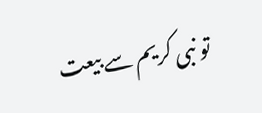تو نبی کریم سے بیعت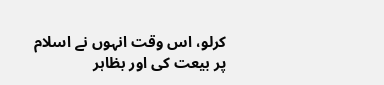کرلو، اس وقت انہوں نے اسلام پر بیعت کی اور بظاہر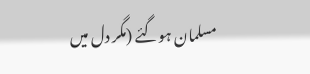مسلمان ہوگئے (مگر دل میں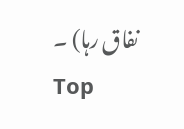نفاق رہا) ۔
Top